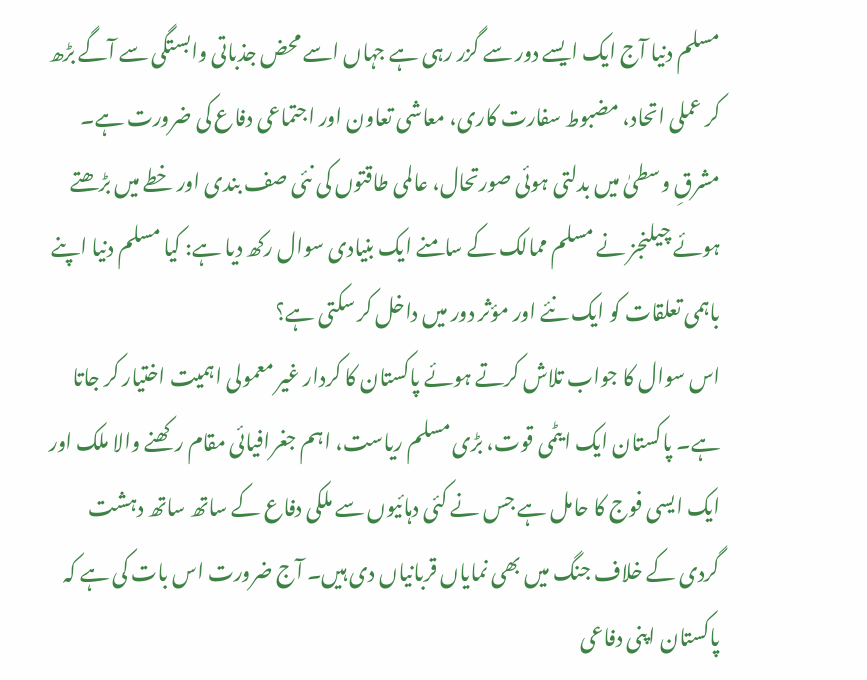مسلم دنیا آج ایک ایسے دور سے گزر رہی ہے جہاں اسے محض جذباتی وابستگی سے آگے بڑھ کر عملی اتحاد، مضبوط سفارت کاری، معاشی تعاون اور اجتماعی دفاع کی ضرورت ہے۔ مشرقِ وسطیٰ میں بدلتی ہوئی صورتحال، عالمی طاقتوں کی نئی صف بندی اور خطے میں بڑھتے ہوئے چیلنجز نے مسلم ممالک کے سامنے ایک بنیادی سوال رکھ دیا ہے: کیا مسلم دنیا اپنے باہمی تعلقات کو ایک نئے اور مؤثر دور میں داخل کر سکتی ہے؟
اس سوال کا جواب تلاش کرتے ہوئے پاکستان کا کردار غیر معمولی اہمیت اختیار کر جاتا ہے۔ پاکستان ایک ایٹمی قوت، بڑی مسلم ریاست، اہم جغرافیائی مقام رکھنے والا ملک اور ایک ایسی فوج کا حامل ہے جس نے کئی دہائیوں سے ملکی دفاع کے ساتھ ساتھ دہشت گردی کے خلاف جنگ میں بھی نمایاں قربانیاں دی ہیں۔ آج ضرورت اس بات کی ہے کہ پاکستان اپنی دفاعی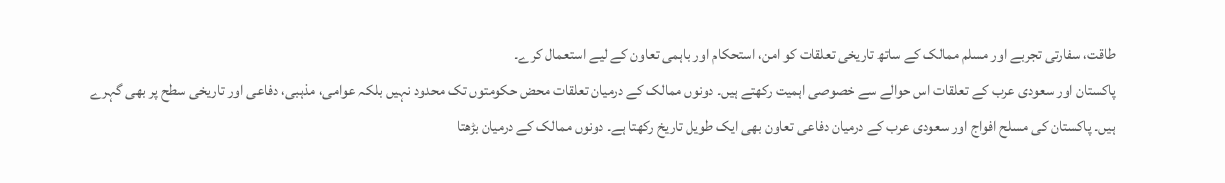طاقت، سفارتی تجربے اور مسلم ممالک کے ساتھ تاریخی تعلقات کو امن، استحکام اور باہمی تعاون کے لیے استعمال کرے۔
پاکستان اور سعودی عرب کے تعلقات اس حوالے سے خصوصی اہمیت رکھتے ہیں۔ دونوں ممالک کے درمیان تعلقات محض حکومتوں تک محدود نہیں بلکہ عوامی، مذہبی، دفاعی اور تاریخی سطح پر بھی گہرے ہیں۔ پاکستان کی مسلح افواج اور سعودی عرب کے درمیان دفاعی تعاون بھی ایک طویل تاریخ رکھتا ہے۔ دونوں ممالک کے درمیان بڑھتا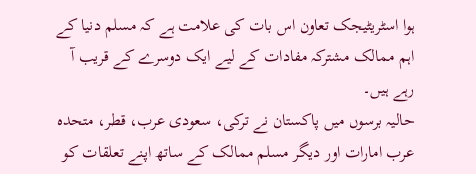ہوا اسٹریٹیجک تعاون اس بات کی علامت ہے کہ مسلم دنیا کے اہم ممالک مشترکہ مفادات کے لیے ایک دوسرے کے قریب آ رہے ہیں۔
حالیہ برسوں میں پاکستان نے ترکی، سعودی عرب، قطر، متحدہ عرب امارات اور دیگر مسلم ممالک کے ساتھ اپنے تعلقات کو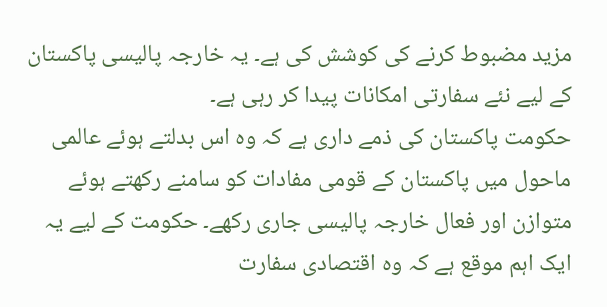مزید مضبوط کرنے کی کوشش کی ہے۔ یہ خارجہ پالیسی پاکستان کے لیے نئے سفارتی امکانات پیدا کر رہی ہے۔
حکومت پاکستان کی ذمے داری ہے کہ وہ اس بدلتے ہوئے عالمی ماحول میں پاکستان کے قومی مفادات کو سامنے رکھتے ہوئے متوازن اور فعال خارجہ پالیسی جاری رکھے۔ حکومت کے لیے یہ ایک اہم موقع ہے کہ وہ اقتصادی سفارت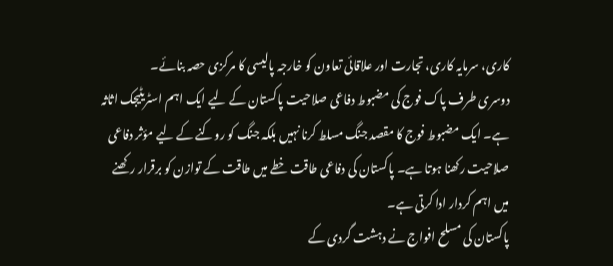کاری، سرمایہ کاری، تجارت اور علاقائی تعاون کو خارجہ پالیسی کا مرکزی حصہ بنائے۔
دوسری طرف پاک فوج کی مضبوط دفاعی صلاحیت پاکستان کے لیے ایک اہم اسٹریٹیجک اثاثہ ہے۔ ایک مضبوط فوج کا مقصد جنگ مسلط کرنا نہیں بلکہ جنگ کو روکنے کے لیے مؤثر دفاعی صلاحیت رکھنا ہوتا ہے۔ پاکستان کی دفاعی طاقت خطے میں طاقت کے توازن کو برقرار رکھنے میں اہم کردار ادا کرتی ہے۔
پاکستان کی مسلح افواج نے دہشت گردی کے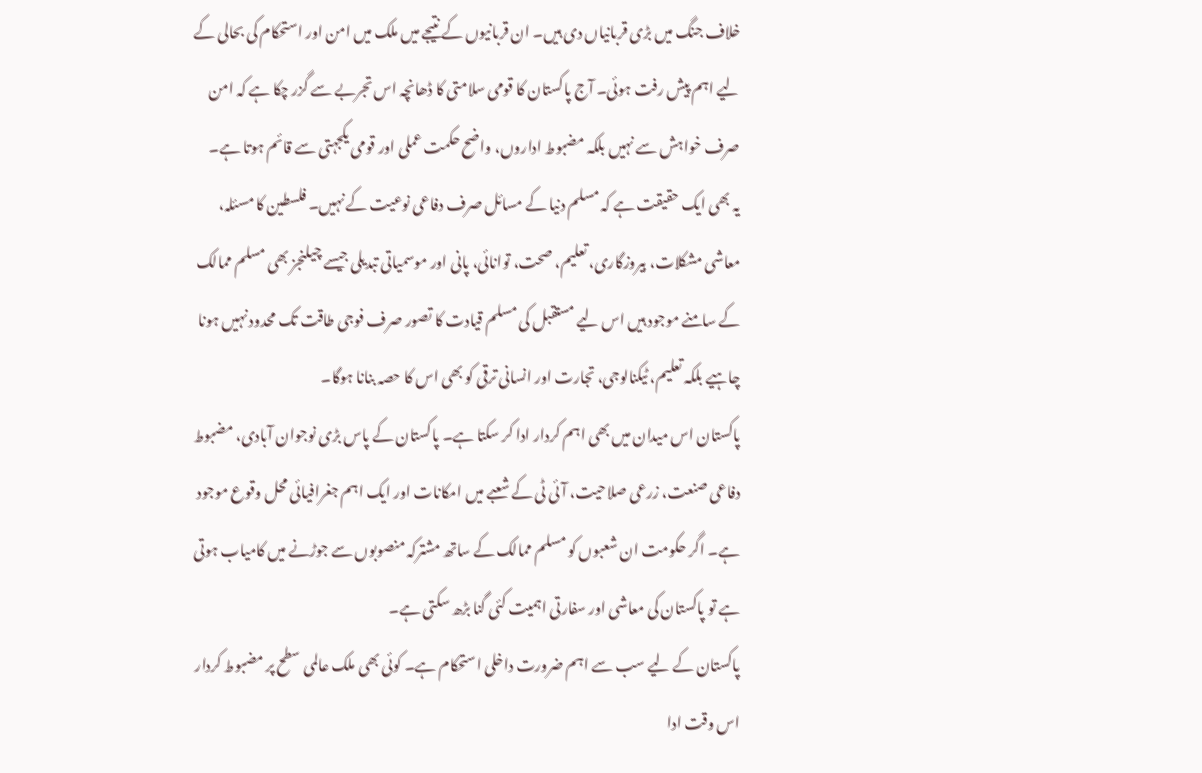خلاف جنگ میں بڑی قربانیاں دی ہیں۔ ان قربانیوں کے نتیجے میں ملک میں امن اور استحکام کی بحالی کے لیے اہم پیش رفت ہوئی۔ آج پاکستان کا قومی سلامتی کا ڈھانچہ اس تجربے سے گزر چکا ہے کہ امن صرف خواہش سے نہیں بلکہ مضبوط اداروں، واضح حکمت عملی اور قومی یکجہتی سے قائم ہوتا ہے۔
یہ بھی ایک حقیقت ہے کہ مسلم دنیا کے مسائل صرف دفاعی نوعیت کے نہیں۔ فلسطین کا مسئلہ، معاشی مشکلات، بیروزگاری، تعلیم، صحت، توانائی، پانی اور موسمیاتی تبدیلی جیسے چیلنجز بھی مسلم ممالک کے سامنے موجود ہیں اس لیے مستقبل کی مسلم قیادت کا تصور صرف فوجی طاقت تک محدود نہیں ہونا چاہیے بلکہ تعلیم، ٹیکنالوجی، تجارت اور انسانی ترقی کو بھی اس کا حصہ بنانا ہوگا۔
پاکستان اس میدان میں بھی اہم کردار ادا کر سکتا ہے۔ پاکستان کے پاس بڑی نوجوان آبادی، مضبوط دفاعی صنعت، زرعی صلاحیت، آئی ٹی کے شعبے میں امکانات اور ایک اہم جغرافیائی محل وقوع موجود ہے۔ اگر حکومت ان شعبوں کو مسلم ممالک کے ساتھ مشترکہ منصوبوں سے جوڑنے میں کامیاب ہوتی ہے تو پاکستان کی معاشی اور سفارتی اہمیت کئی گنا بڑھ سکتی ہے۔
پاکستان کے لیے سب سے اہم ضرورت داخلی استحکام ہے۔ کوئی بھی ملک عالمی سطح پر مضبوط کردار اس وقت ادا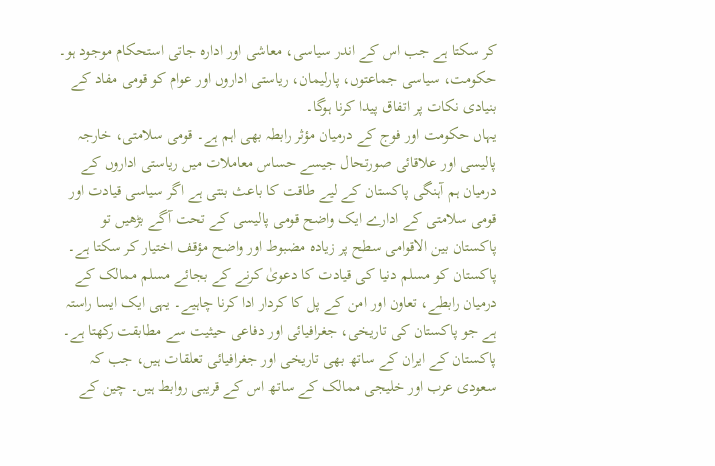کر سکتا ہے جب اس کے اندر سیاسی، معاشی اور ادارہ جاتی استحکام موجود ہو۔ حکومت، سیاسی جماعتوں، پارلیمان، ریاستی اداروں اور عوام کو قومی مفاد کے بنیادی نکات پر اتفاق پیدا کرنا ہوگا۔
یہاں حکومت اور فوج کے درمیان مؤثر رابطہ بھی اہم ہے۔ قومی سلامتی، خارجہ پالیسی اور علاقائی صورتحال جیسے حساس معاملات میں ریاستی اداروں کے درمیان ہم آہنگی پاکستان کے لیے طاقت کا باعث بنتی ہے اگر سیاسی قیادت اور قومی سلامتی کے ادارے ایک واضح قومی پالیسی کے تحت آگے بڑھیں تو پاکستان بین الاقوامی سطح پر زیادہ مضبوط اور واضح مؤقف اختیار کر سکتا ہے۔ پاکستان کو مسلم دنیا کی قیادت کا دعویٰ کرنے کے بجائے مسلم ممالک کے درمیان رابطے، تعاون اور امن کے پل کا کردار ادا کرنا چاہیے۔ یہی ایک ایسا راستہ ہے جو پاکستان کی تاریخی، جغرافیائی اور دفاعی حیثیت سے مطابقت رکھتا ہے۔
پاکستان کے ایران کے ساتھ بھی تاریخی اور جغرافیائی تعلقات ہیں، جب کہ سعودی عرب اور خلیجی ممالک کے ساتھ اس کے قریبی روابط ہیں۔ چین کے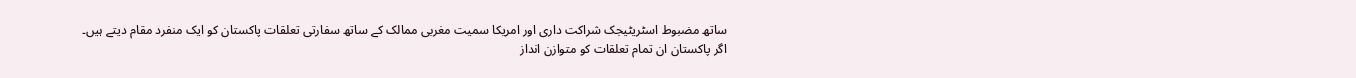ساتھ مضبوط اسٹریٹیجک شراکت داری اور امریکا سمیت مغربی ممالک کے ساتھ سفارتی تعلقات پاکستان کو ایک منفرد مقام دیتے ہیں۔
اگر پاکستان ان تمام تعلقات کو متوازن انداز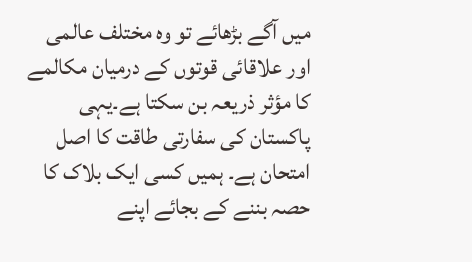میں آگے بڑھائے تو وہ مختلف عالمی اور علاقائی قوتوں کے درمیان مکالمے کا مؤثر ذریعہ بن سکتا ہے۔یہی پاکستان کی سفارتی طاقت کا اصل امتحان ہے۔ ہمیں کسی ایک بلاک کا حصہ بننے کے بجائے اپنے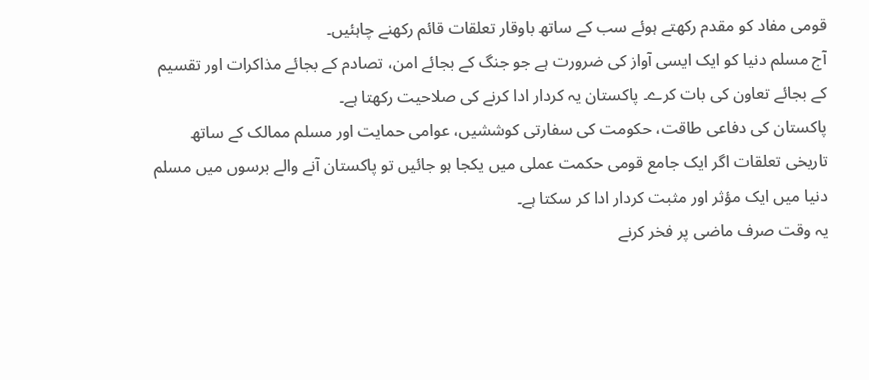قومی مفاد کو مقدم رکھتے ہوئے سب کے ساتھ باوقار تعلقات قائم رکھنے چاہئیں۔
آج مسلم دنیا کو ایک ایسی آواز کی ضرورت ہے جو جنگ کے بجائے امن، تصادم کے بجائے مذاکرات اور تقسیم کے بجائے تعاون کی بات کرے۔ پاکستان یہ کردار ادا کرنے کی صلاحیت رکھتا ہے۔
پاکستان کی دفاعی طاقت، حکومت کی سفارتی کوششیں، عوامی حمایت اور مسلم ممالک کے ساتھ تاریخی تعلقات اگر ایک جامع قومی حکمت عملی میں یکجا ہو جائیں تو پاکستان آنے والے برسوں میں مسلم دنیا میں ایک مؤثر اور مثبت کردار ادا کر سکتا ہے۔
یہ وقت صرف ماضی پر فخر کرنے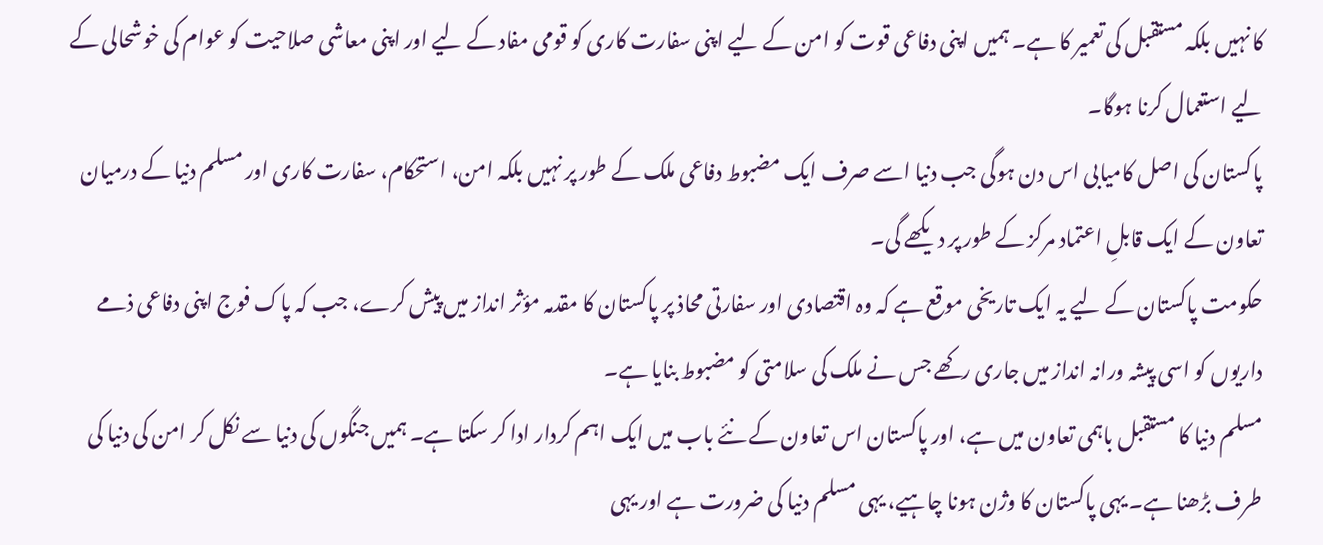کا نہیں بلکہ مستقبل کی تعمیر کا ہے۔ ہمیں اپنی دفاعی قوت کو امن کے لیے اپنی سفارت کاری کو قومی مفاد کے لیے اور اپنی معاشی صلاحیت کو عوام کی خوشحالی کے لیے استعمال کرنا ہوگا۔
پاکستان کی اصل کامیابی اس دن ہوگی جب دنیا اسے صرف ایک مضبوط دفاعی ملک کے طور پر نہیں بلکہ امن، استحکام، سفارت کاری اور مسلم دنیا کے درمیان تعاون کے ایک قابلِ اعتماد مرکز کے طور پر دیکھے گی۔
حکومت پاکستان کے لیے یہ ایک تاریخی موقع ہے کہ وہ اقتصادی اور سفارتی محاذ پر پاکستان کا مقدمہ مؤثر انداز میں پیش کرے، جب کہ پاک فوج اپنی دفاعی ذمے داریوں کو اسی پیشہ ورانہ انداز میں جاری رکھے جس نے ملک کی سلامتی کو مضبوط بنایا ہے۔
مسلم دنیا کا مستقبل باہمی تعاون میں ہے، اور پاکستان اس تعاون کے نئے باب میں ایک اہم کردار ادا کر سکتا ہے۔ ہمیں جنگوں کی دنیا سے نکل کر امن کی دنیا کی طرف بڑھنا ہے۔ یہی پاکستان کا وژن ہونا چاہیے، یہی مسلم دنیا کی ضرورت ہے اور یہی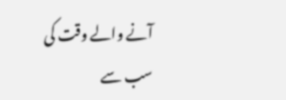آنے والے وقت کی سب سے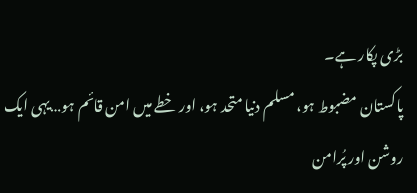بڑی پکار ہے۔
پاکستان مضبوط ہو، مسلم دنیا متحد ہو، اور خطے میں امن قائم ہو…یہی ایک روشن اور پُرامن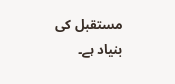مستقبل کی بنیاد ہے۔